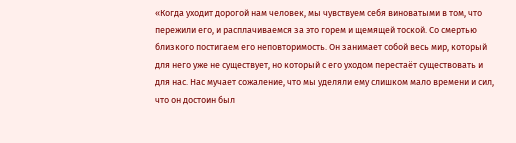«Когда уходит дорогой нам человек, мы чувствуем себя виноватыми в том, что пережили его, и расплачиваемся за это горем и щемящей тоской. Со смертью близкого постигаем его неповторимость. Он занимает собой весь мир, который для него уже не существует, но который с его уходом перестаёт существовать и для нас. Нас мучает сожаление, что мы уделяли ему слишком мало времени и сил, что он достоин был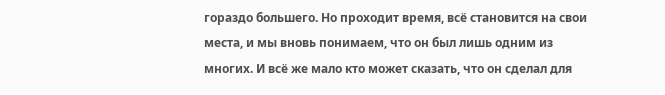гораздо большего. Но проходит время, всё становится на свои места, и мы вновь понимаем, что он был лишь одним из многих. И всё же мало кто может сказать, что он сделал для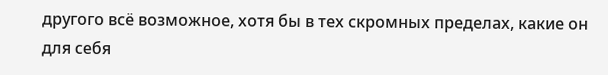другого всё возможное, хотя бы в тех скромных пределах, какие он для себя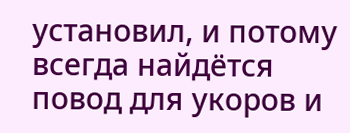установил, и потому всегда найдётся повод для укоров и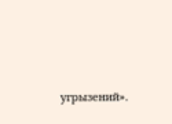угрызений».